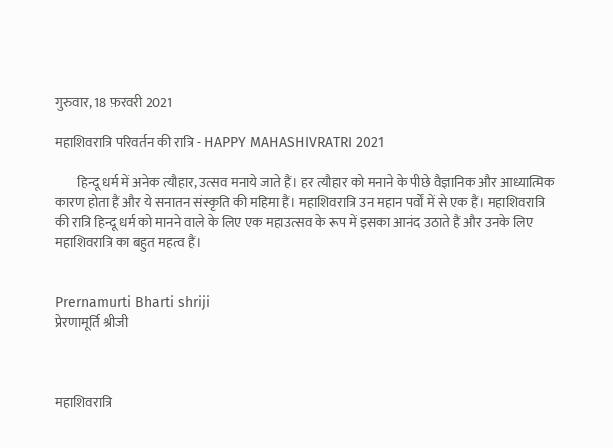गुरुवार, 18 फ़रवरी 2021

महाशिवरात्रि परिवर्तन की रात्रि - HAPPY MAHASHIVRATRI 2021

        हिन्दू धर्म में अनेक त्यौहार, उत्सव मनाये जाते हैं। हर त्यौहार को मनाने के पीछे वैज्ञानिक और आध्यात्मिक कारण होता हैं और ये सनातन संस्कृति की महिमा हैं। महाशिवरात्रि उन महान पर्वों में से एक हैं। महाशिवरात्रि की रात्रि हिन्दू धर्म को मानने वाले के लिए एक महाउत्सव के रूप में इसका आनंद उठाते हैं और उनके लिए महाशिवरात्रि का बहुत महत्व हैं।


Prernamurti Bharti shriji
प्रेरणामूर्ति श्रीजी



महाशिवरात्रि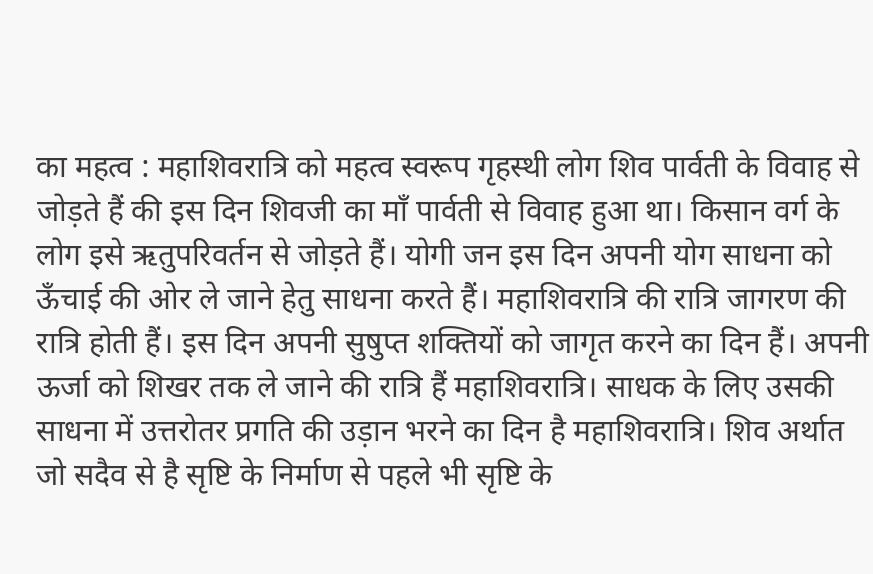का महत्व : महाशिवरात्रि को महत्व स्वरूप गृहस्थी लोग शिव पार्वती के विवाह से जोड़ते हैं की इस दिन शिवजी का माँ पार्वती से विवाह हुआ था। किसान वर्ग के लोग इसे ऋतुपरिवर्तन से जोड़ते हैं। योगी जन इस दिन अपनी योग साधना को ऊँचाई की ओर ले जाने हेतु साधना करते हैं। महाशिवरात्रि की रात्रि जागरण की रात्रि होती हैं। इस दिन अपनी सुषुप्त शक्तियों को जागृत करने का दिन हैं। अपनी ऊर्जा को शिखर तक ले जाने की रात्रि हैं महाशिवरात्रि। साधक के लिए उसकी साधना में उत्तरोतर प्रगति की उड़ान भरने का दिन है महाशिवरात्रि। शिव अर्थात जो सदैव से है सृष्टि के निर्माण से पहले भी सृष्टि के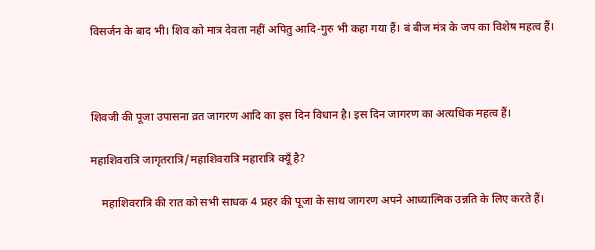विसर्जन के बाद भी। शिव को मात्र देवता नहीं अपितु आदि-गुरु भी कहा गया हैं। बं बीज मंत्र के जप का विशेष महत्व हैं।



शिवजी की पूजा उपासना व्रत जागरण आदि का इस दिन विधान है। इस दिन जागरण का अत्यधिक महत्व हैं।

महाशिवरात्रि जागृतरात्रि/महाशिवरात्रि महारात्रि क्यूँ है?

    महाशिवरात्रि की रात को सभी साधक 4 प्रहर की पूजा के साथ जागरण अपने आध्यात्मिक उन्नति के लिए करते हैं।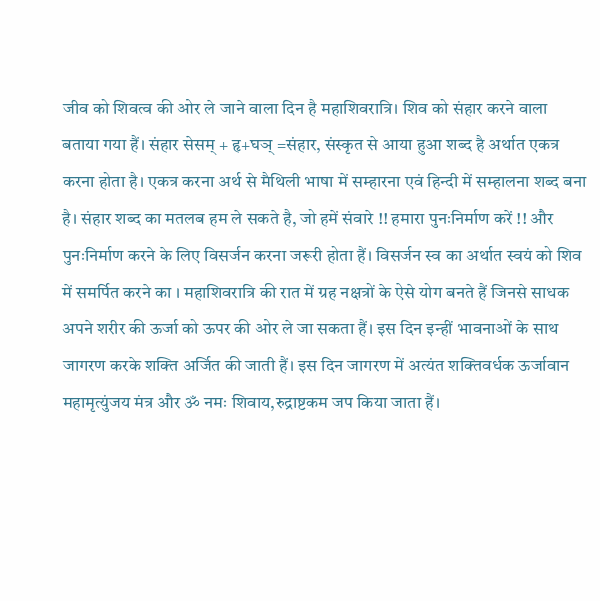जीव को शिवत्व की ओर ले जाने वाला दिन है महाशिवरात्रि। शिव को संहार करने वाला बताया गया हैं। संहार सेसम् + हृ+घञ् =संहार, संस्कृत से आया हुआ शब्द है अर्थात एकत्र करना होता है। एकत्र करना अर्थ से मैथिली भाषा में सम्हारना एवं हिन्दी में सम्हालना शब्द बना है। संहार शब्द का मतलब हम ले सकते है, जो हमें संवारे !! हमारा पुनःनिर्माण करें !! और पुनःनिर्माण करने के लिए विसर्जन करना जरूरी होता हैं। विसर्जन स्व का अर्थात स्वयं को शिव में समर्पित करने का । महाशिवरात्रि की रात में ग्रह नक्षत्रों के ऐसे योग बनते हैं जिनसे साधक अपने शरीर की ऊर्जा को ऊपर की ओर ले जा सकता हैं। इस दिन इन्हीं भावनाओं के साथ जागरण करके शक्ति अर्जित की जाती हैं। इस दिन जागरण में अत्यंत शक्तिवर्धक ऊर्जावान महामृत्युंजय मंत्र और ॐ नमः शिवाय,रुद्राष्टकम जप किया जाता हैं।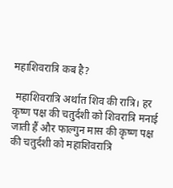महाशिवरात्रि कब है?

 महाशिवरात्रि अर्थात शिव की रात्रि। हर कृष्ण पक्ष की चतुर्दशी को शिवरात्रि मनाई जाती हैं और फाल्गुन मास की कृष्ण पक्ष की चतुर्दशी को महाशिवरात्रि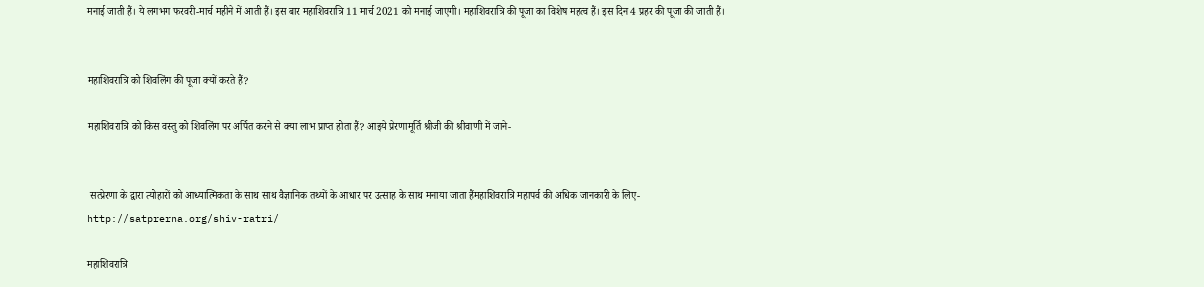मनाई जाती हैं। ये लगभग फरवरी-मार्च महीने में आती हैं। इस बार महाशिवरात्रि 11 मार्च 2021 को मनाई जाएगी। महाशिवरात्रि की पूजा का विशेष महत्व हैं। इस दिन 4 प्रहर की पूजा की जाती हैं।


महाशिवरात्रि को शिवलिंग की पूजा क्यों करते हैं?

महाशिवरात्रि को किस वस्तु को शिवलिंग पर अर्पित करने से क्या लाभ प्राप्त होता हैं? आइये प्रेरणामूर्ति श्रीजी की श्रीवाणी में जाने-


 सत्प्रेरणा के द्वारा त्योहारों को आध्यात्मिकता के साथ साथ वैज्ञानिक तथ्यों के आधार पर उत्साह के साथ मनाया जाता हैंमहाशिवरात्रि महापर्व की अधिक जानकारी के लिए- http://satprerna.org/shiv-ratri/

महाशिवरात्रि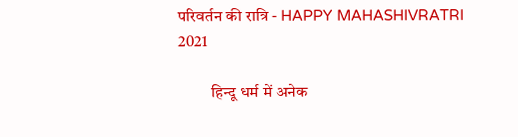परिवर्तन की रात्रि - HAPPY MAHASHIVRATRI 2021

          हिन्दू धर्म में अनेक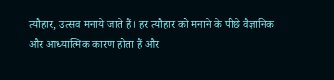त्यौहार, उत्सव मनाये जाते हैं। हर त्यौहार को मनाने के पीछे वैज्ञानिक और आध्यात्मिक कारण होता हैं और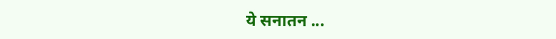ये सनातन ...